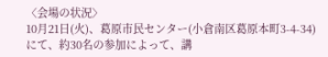〈会場の状況〉
10月21日(火)、葛原市民センター(小倉南区葛原本町3-4-34)にて、約30名の参加によって、講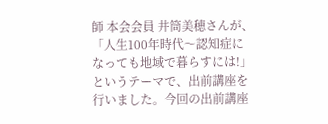師 本会会員 井筒美穂さんが、「人生100年時代〜認知症になっても地域で暮らすには!」というテーマで、出前講座を行いました。今回の出前講座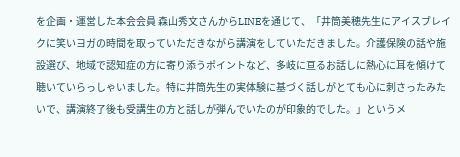を企画・運営した本会会員 森山秀文さんからLINEを通じて、「井筒美穂先生にアイスブレイクに笑いヨガの時間を取っていただきながら講演をしていただきました。介護保険の話や施設選び、地域で認知症の方に寄り添うポイントなど、多岐に亘るお話しに熱心に耳を傾けて聴いていらっしゃいました。特に井筒先生の実体験に基づく話しがとても心に刺さったみたいで、講演終了後も受講生の方と話しが弾んでいたのが印象的でした。」というメ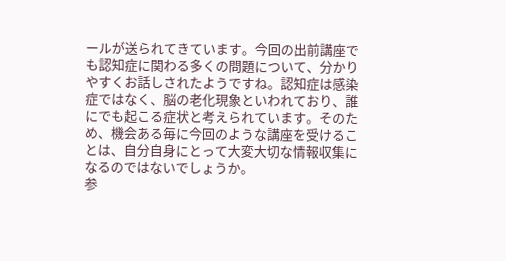ールが送られてきています。今回の出前講座でも認知症に関わる多くの問題について、分かりやすくお話しされたようですね。認知症は感染症ではなく、脳の老化現象といわれており、誰にでも起こる症状と考えられています。そのため、機会ある毎に今回のような講座を受けることは、自分自身にとって大変大切な情報収集になるのではないでしょうか。
参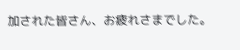加された皆さん、お疲れさまでした。